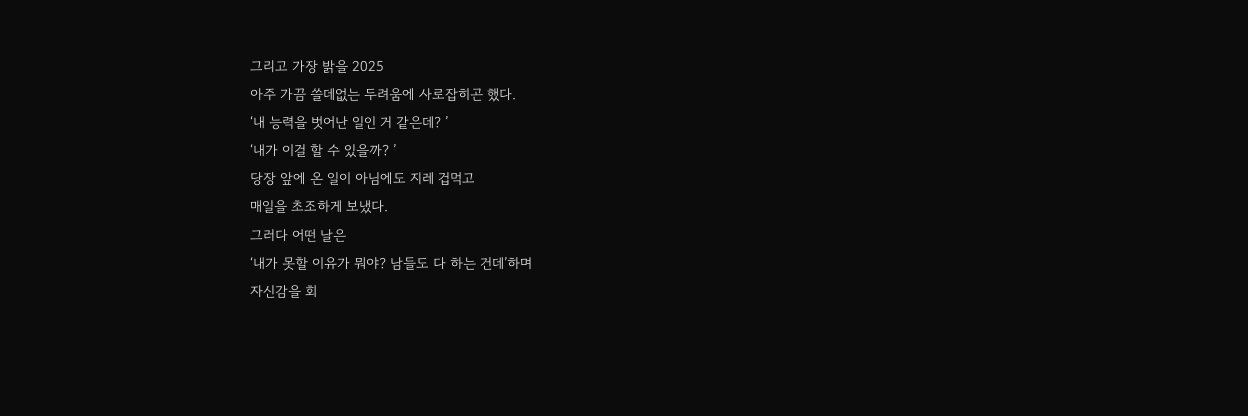그리고 가장 밝을 2025
아주 가끔 쓸데없는 두려움에 사로잡히곤 했다.
‘내 능력을 벗어난 일인 거 같은데? ’
‘내가 이걸 할 수 있을까? ’
당장 앞에 온 일이 아님에도 지레 겁먹고
매일을 초조하게 보냈다.
그러다 어떤 날은
‘내가 못할 이유가 뭐야? 남들도 다 하는 건데’하며
자신감을 회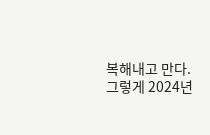복해내고 만다.
그렇게 2024년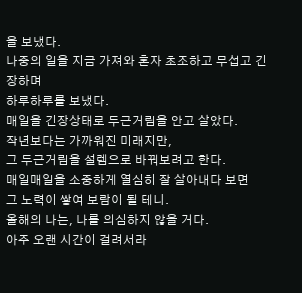을 보냈다.
나중의 일을 지금 가져와 혼자 초조하고 무섭고 긴장하며
하루하루를 보냈다.
매일을 긴장상태로 두근거림을 안고 살았다.
작년보다는 가까워진 미래지만,
그 두근거림을 설렘으로 바꿔보려고 한다.
매일매일을 소중하게 열심히 잘 살아내다 보면
그 노력이 쌓여 보람이 될 테니.
올해의 나는, 나를 의심하지 않을 거다.
아주 오랜 시간이 걸려서라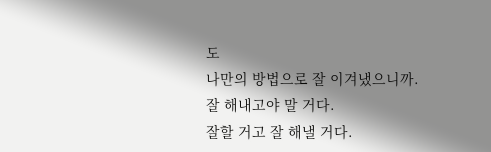도
나만의 방법으로 잘 이겨냈으니까.
잘 해내고야 말 거다.
잘할 거고 잘 해낼 거다.